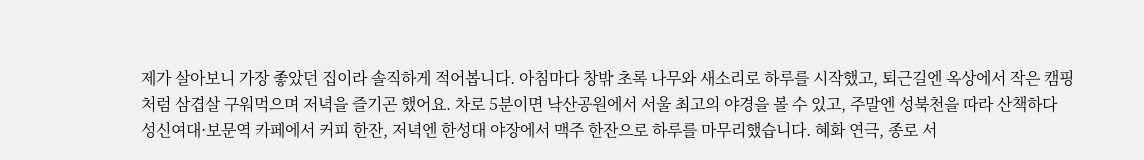제가 살아보니 가장 좋았던 집이라 솔직하게 적어봅니다. 아침마다 창밖 초록 나무와 새소리로 하루를 시작했고, 퇴근길엔 옥상에서 작은 캠핑처럼 삼겹살 구워먹으며 저녁을 즐기곤 했어요. 차로 5분이면 낙산공원에서 서울 최고의 야경을 볼 수 있고, 주말엔 성북천을 따라 산책하다 성신여대·보문역 카페에서 커피 한잔, 저녁엔 한성대 야장에서 맥주 한잔으로 하루를 마무리했습니다. 혜화 연극, 종로 서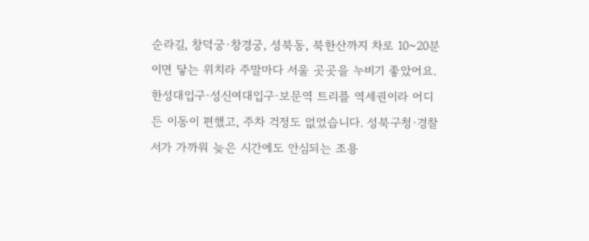순라길, 창덕궁·창경궁, 성북동, 북한산까지 차로 10~20분이면 닿는 위치라 주말마다 서울 곳곳을 누비기 좋았어요. 한성대입구·성신여대입구·보문역 트리플 역세권이라 어디든 이동이 편했고, 주차 걱정도 없었습니다. 성북구청·경찰서가 가까워 늦은 시간에도 안심되는 조용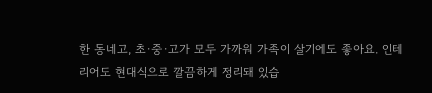한 동네고, 초·중·고가 모두 가까워 가족이 살기에도 좋아요. 인테리어도 현대식으로 깔끔하게 정리돼 있습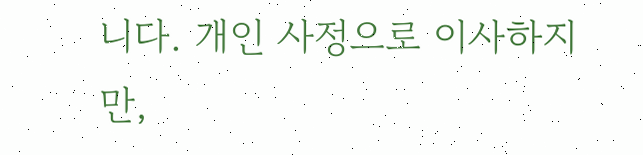니다. 개인 사정으로 이사하지만,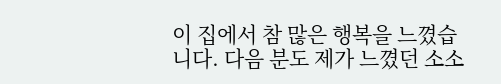이 집에서 참 많은 행복을 느꼈습니다. 다음 분도 제가 느꼈던 소소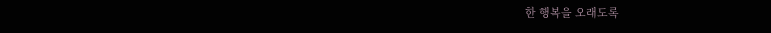한 행복을 오래도록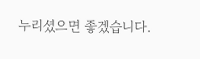누리셨으면 좋겠습니다.